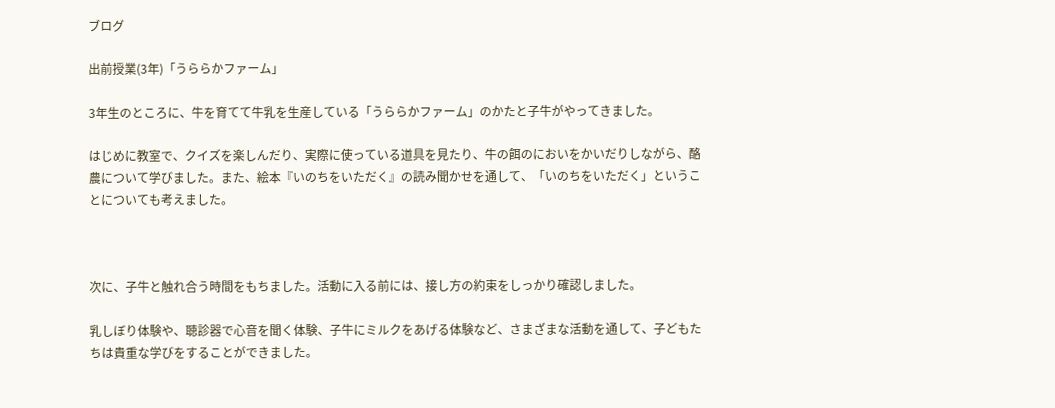ブログ

出前授業(3年)「うららかファーム」

3年生のところに、牛を育てて牛乳を生産している「うららかファーム」のかたと子牛がやってきました。

はじめに教室で、クイズを楽しんだり、実際に使っている道具を見たり、牛の餌のにおいをかいだりしながら、酪農について学びました。また、絵本『いのちをいただく』の読み聞かせを通して、「いのちをいただく」ということについても考えました。



次に、子牛と触れ合う時間をもちました。活動に入る前には、接し方の約束をしっかり確認しました。

乳しぼり体験や、聴診器で心音を聞く体験、子牛にミルクをあげる体験など、さまざまな活動を通して、子どもたちは貴重な学びをすることができました。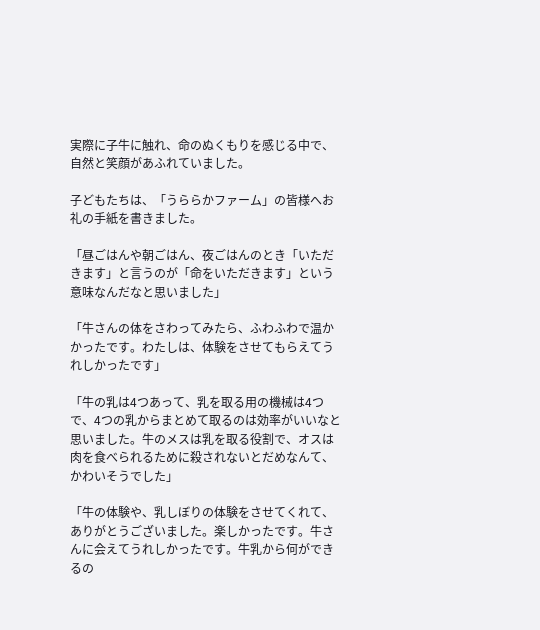実際に子牛に触れ、命のぬくもりを感じる中で、自然と笑顔があふれていました。

子どもたちは、「うららかファーム」の皆様へお礼の手紙を書きました。

「昼ごはんや朝ごはん、夜ごはんのとき「いただきます」と言うのが「命をいただきます」という意味なんだなと思いました」

「牛さんの体をさわってみたら、ふわふわで温かかったです。わたしは、体験をさせてもらえてうれしかったです」

「牛の乳は4つあって、乳を取る用の機械は4つで、4つの乳からまとめて取るのは効率がいいなと思いました。牛のメスは乳を取る役割で、オスは肉を食べられるために殺されないとだめなんて、かわいそうでした」

「牛の体験や、乳しぼりの体験をさせてくれて、ありがとうございました。楽しかったです。牛さんに会えてうれしかったです。牛乳から何ができるの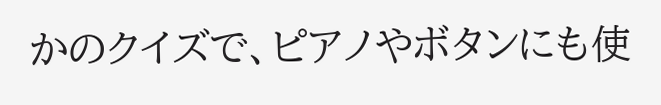かのクイズで、ピアノやボタンにも使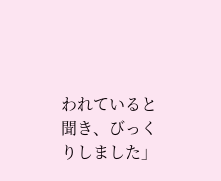われていると聞き、びっくりしました」